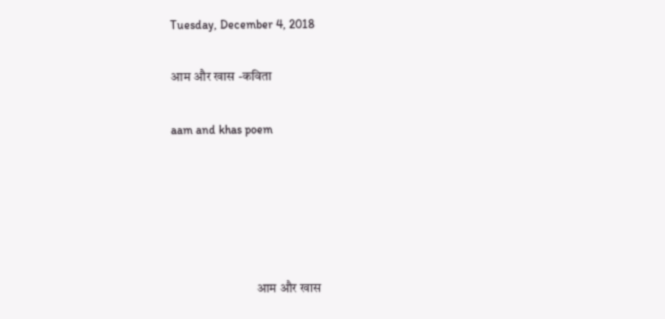Tuesday, December 4, 2018

आम और खास -कविता

aam and khas poem





                                आम और खास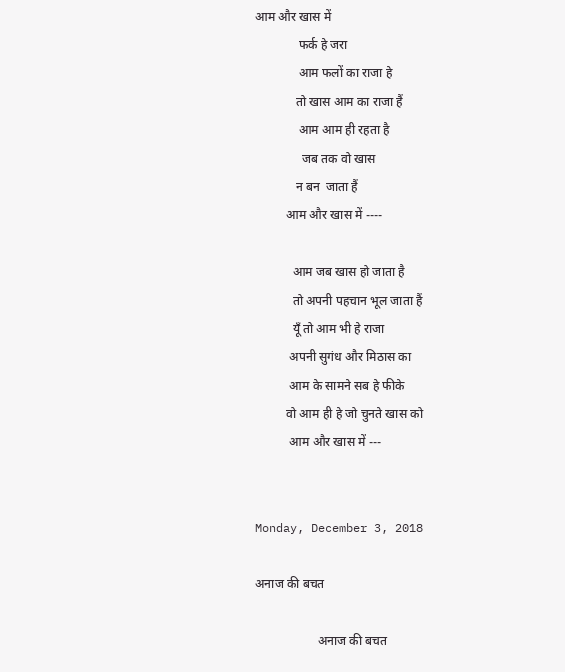आम और खास में
              फर्क हे जरा
              आम फलों का राजा हे
             तो खास आम का राजा हैं
              आम आम ही रहता है
               जब तक वो खास
             न बन  जाता हैं
          आम और खास में ----

            आम जब खास हो जाता है
            तो अपनी पहचान भूल जाता हैं
            यूँ तो आम भी हे राजा
           अपनी सुगंध और मिठास का
           आम के सामने सब हे फीके
          वो आम ही हे जो चुनते खास को
           आम और खास में ---


Monday, December 3, 2018

अनाज की बचत

                    अनाज की बचत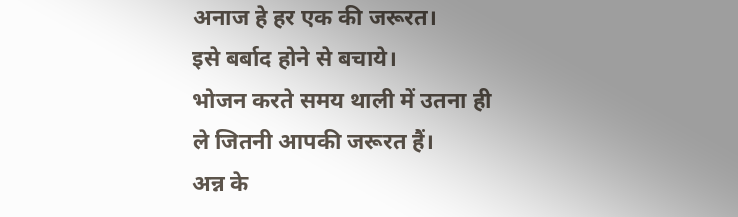अनाज हे हर एक की जरूरत।
इसे बर्बाद होने से बचाये।
भोजन करते समय थाली में उतना ही
ले जितनी आपकी जरूरत हैं।
अन्न के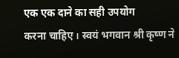एक एक दाने का सही उपयोग
करना चाहिए। स्वयं भगवान श्री कृष्ण ने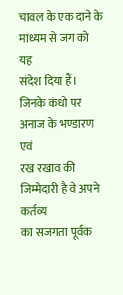चावल के एक दाने के माध्यम से जग को यह
संदेश दिया हैं।
जिनके कंधो पर अनाज के भण्डारण एवं
रख रखाव की जिम्मेदारी है वे अपने कर्तव्य
का सजगता पूर्वक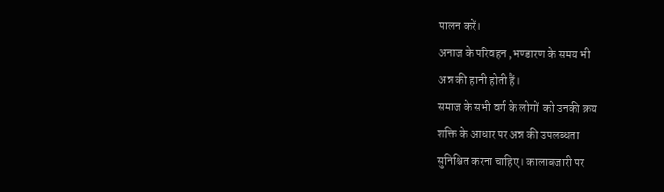पालन करें।
अनाज के परिवहन ,भण्डारण के समय भी
अन्न की हानी होती हैं।
समाज के सभी वर्ग के लोगों  को उनकी क्रय
शक्ति के आधार पर अन्न की उपलब्धता
सुनिश्चित करना चाहिए। कालाबजारी पर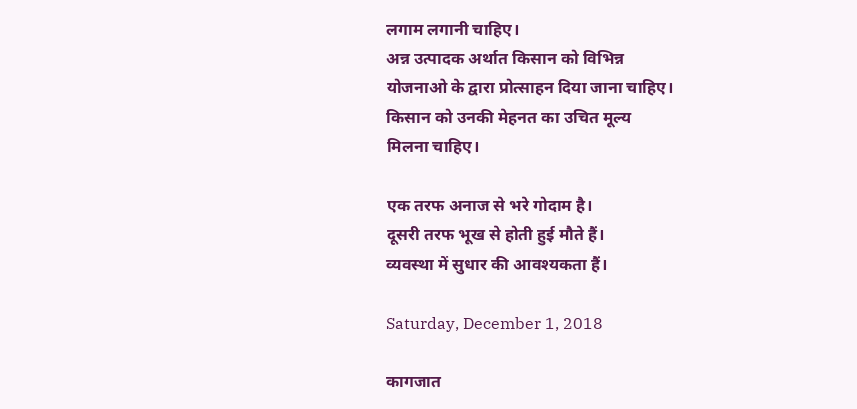लगाम लगानी चाहिए।
अन्न उत्पादक अर्थात किसान को विभिन्न
योजनाओ के द्वारा प्रोत्साहन दिया जाना चाहिए।
किसान को उनकी मेहनत का उचित मूल्य
मिलना चाहिए।

एक तरफ अनाज से भरे गोदाम है।
दूसरी तरफ भूख से होती हुई मौते हैं।
व्यवस्था में सुधार की आवश्यकता हैं।

Saturday, December 1, 2018

कागजात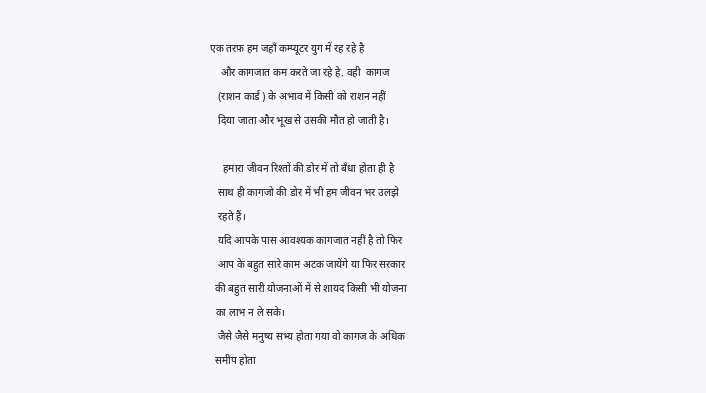एक तरफ हम जहाँ कम्प्यूटर युग में रह रहे है
    और कागजात कम करते जा रहे हे. वही  कागज
   (राशन कार्ड ) के अभाव में किसी को राशन नहीं
   दिया जाता और भूख से उसकी मौत हो जाती है।

     हमारा जीवन रिश्तों की डोर में तो बँधा होता ही है
   साथ ही कागजो की डोर में भी हम जीवन भर उलझे
   रहते हैं।
   यदि आपके पास आवश्यक कागजात नहीं है तो फिर
   आप के बहुत सारे काम अटक जायेंगे या फिर सरकार
  की बहुत सारी योजनाओं में से शायद किसी भी योजना
  का लाभ न ले सके।
   जैसे जैसे मनुष्य सभ्य होता गया वो कागज के अधिक
  समीप होता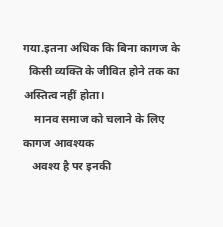गया.इतना अधिक कि बिना कागज के
  किसी व्यक्ति के जीवित होने तक का अस्तित्व नहीं होता।
    मानव समाज को चलाने के लिए कागज आवश्यक
   अवश्य है पर इनकी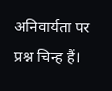अनिवार्यता पर प्रश्न चिन्ह हैं।